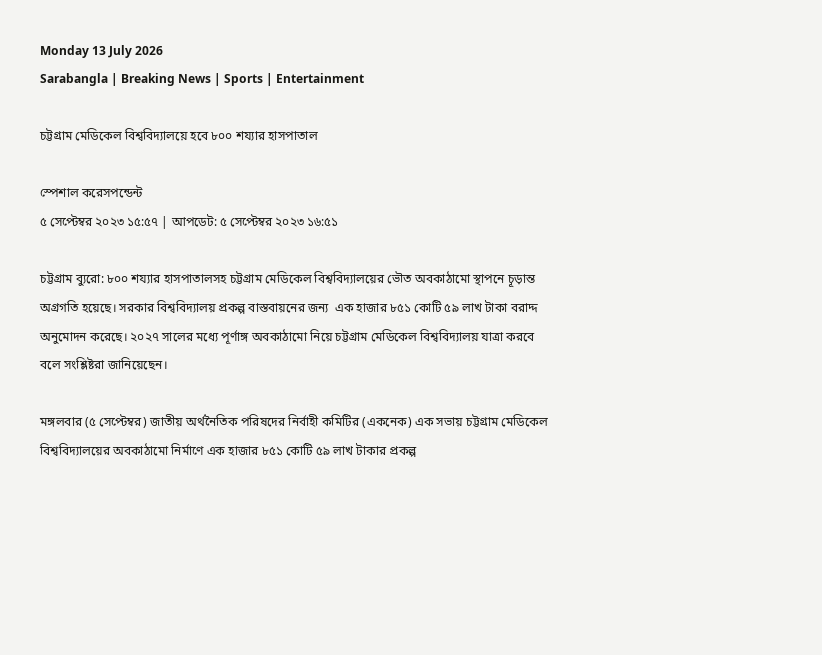Monday 13 July 2026
Sarabangla | Breaking News | Sports | Entertainment

চট্টগ্রাম মেডিকেল বিশ্ববিদ্যালয়ে হবে ৮০০ শয্যার হাসপাতাল

স্পেশাল করেসপন্ডেন্ট
৫ সেপ্টেম্বর ২০২৩ ১৫:৫৭ | আপডেট: ৫ সেপ্টেম্বর ২০২৩ ১৬:৫১

চট্টগ্রাম ব্যুরো: ৮০০ শয্যার হাসপাতালসহ চট্টগ্রাম মেডিকেল বিশ্ববিদ্যালয়ের ভৌত অবকাঠামো স্থাপনে চূড়ান্ত অগ্রগতি হয়েছে। সরকার বিশ্ববিদ্যালয় প্রকল্প বাস্তবায়নের জন্য  এক হাজার ৮৫১ কোটি ৫৯ লাখ টাকা বরাদ্দ অনুমোদন করেছে। ২০২৭ সালের মধ্যে পূর্ণাঙ্গ অবকাঠামো নিয়ে চট্টগ্রাম মেডিকেল বিশ্ববিদ্যালয় যাত্রা করবে বলে সংশ্লিষ্টরা জানিয়েছেন।

মঙ্গলবার (৫ সেপ্টেম্বর) জাতীয় অর্থনৈতিক পরিষদের নির্বাহী কমিটির (একনেক) এক সভায় চট্টগ্রাম মেডিকেল বিশ্ববিদ্যালয়ের অবকাঠামো নির্মাণে এক হাজার ৮৫১ কোটি ৫৯ লাখ টাকার প্রকল্প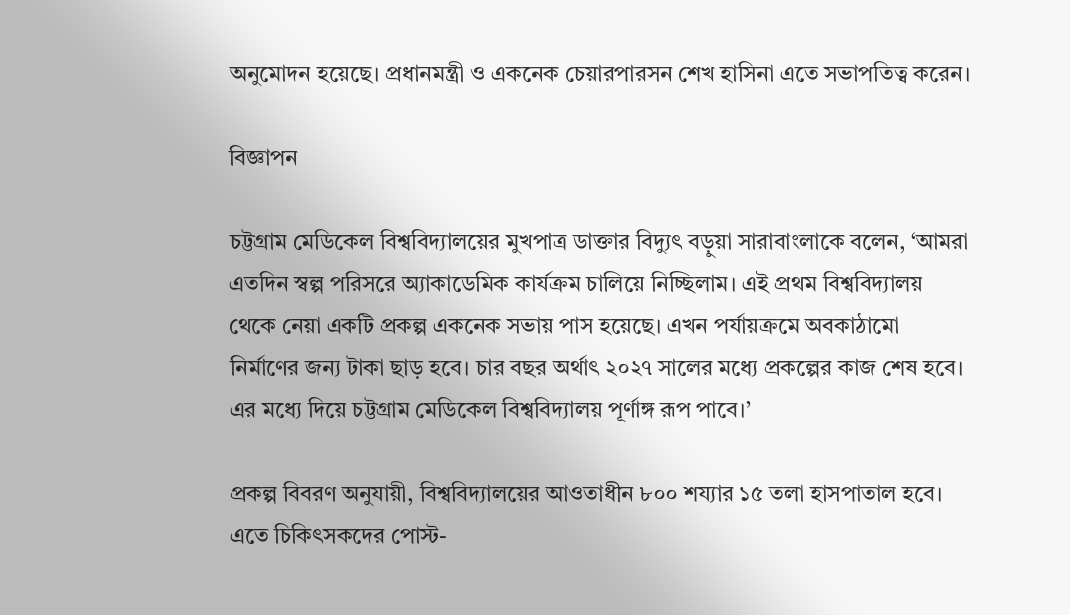অনুমোদন হয়েছে। প্রধানমন্ত্রী ও একনেক চেয়ারপারসন শেখ হাসিনা এতে সভাপতিত্ব করেন।

বিজ্ঞাপন

চট্টগ্রাম মেডিকেল বিশ্ববিদ্যালয়ের মুখপাত্র ডাক্তার বিদ্যুৎ বড়ুয়া সারাবাংলাকে বলেন, ‘আমরা এতদিন স্বল্প পরিসরে অ্যাকাডেমিক কার্যক্রম চালিয়ে নিচ্ছিলাম। এই প্রথম বিশ্ববিদ্যালয় থেকে নেয়া একটি প্রকল্প একনেক সভায় পাস হয়েছে। এখন পর্যায়ক্রমে অবকাঠামো নির্মাণের জন্য টাকা ছাড় হবে। চার বছর অর্থাৎ ২০২৭ সালের মধ্যে প্রকল্পের কাজ শেষ হবে। এর মধ্যে দিয়ে চট্টগ্রাম মেডিকেল বিশ্ববিদ্যালয় পূর্ণাঙ্গ রূপ পাবে।’

প্রকল্প বিবরণ অনুযায়ী, বিশ্ববিদ্যালয়ের আওতাধীন ৮০০ শয্যার ১৫ তলা হাসপাতাল হবে। এতে চিকিৎসকদের পোস্ট-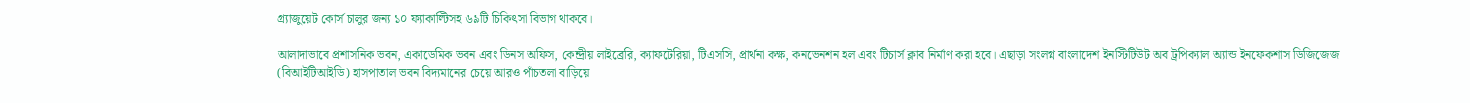গ্র্যাজুয়েট কোর্স চালুর জন্য ১০ ফ্যাকাল্টিসহ ৬৯টি চিকিৎসা বিভাগ থাকবে।

আলাদাভাবে প্রশাসনিক ভবন, একাডেমিক ভবন এবং ডিনস অফিস, কেন্দ্রীয় লাইব্রেরি, ক্যাফটেরিয়া, টিএসসি, প্রার্থনা কক্ষ, কনভেনশন হল এবং টিচার্স ক্লাব নির্মাণ করা হবে। এছাড়া সংলগ্ন বাংলাদেশ ইনস্টিটিউট অব ট্রপিক্যাল অ্যান্ড ইনফেকশাস ডিজিজেজ (বিআইটিআইডি) হাসপাতাল ভবন বিদ্যমানের চেয়ে আরও পাঁচতলা বাড়িয়ে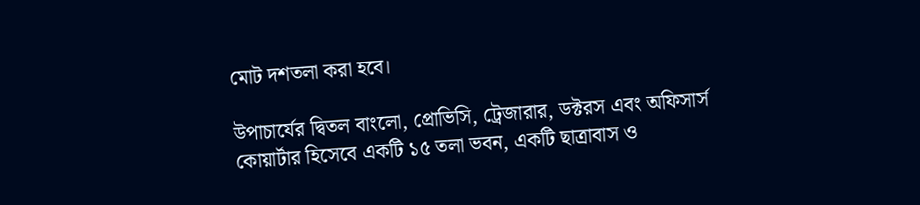মোট দশতলা করা হবে।

উপাচার্যের দ্বিতল বাংলো, প্রোভিসি, ট্রেজারার, ডক্টরস এবং অফিসার্স কোয়ার্টার হিসেবে একটি ১৫ তলা ভবন, একটি ছাত্রাবাস ও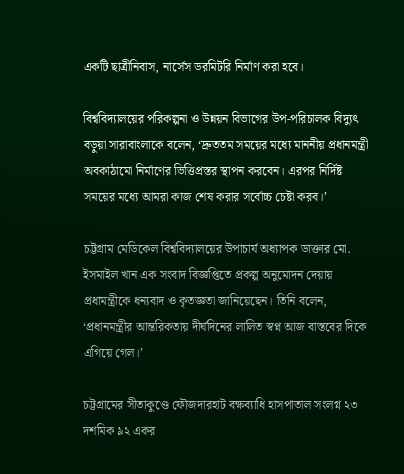একটি ছাত্রীনিবাস, নার্সেস ডরমিটরি নির্মাণ করা হবে।

বিশ্ববিদ্যালয়ের পরিকল্পনা ও উন্নয়ন বিভাগের উপ-পরিচালক বিদ্যুৎ বড়ুয়া সারাবাংলাকে বলেন, ‘দ্রুততম সময়ের মধ্যে মাননীয় প্রধানমন্ত্রী অবকাঠামো নির্মাণের ভিত্তিপ্রস্তর স্থাপন করবেন। এরপর নির্দিষ্ট সময়ের মধ্যে আমরা কাজ শেষ করার সর্বোচ্চ চেষ্টা করব।’

চট্টগ্রাম মেডিকেল বিশ্ববিদ্যালয়ের উপাচার্য অধ্যাপক ডাক্তার মো. ইসমাইল খান এক সংবাদ বিজ্ঞপ্তিতে প্রকল্প অনুমোদন দেয়ায় প্রধামন্ত্রীকে ধন্যবাদ ও কৃতজ্ঞতা জানিয়েছেন। তিনি বলেন, ‘প্রধানমন্ত্রীর আন্তরিকতায় দীর্ঘদিনের লালিত স্বপ্ন আজ বাস্তবের দিকে এগিয়ে গেল।’

চট্টগ্রামের সীতাকুণ্ডে ফৌজদারহাট বক্ষব্যাধি হাসপাতাল সংলগ্ন ২৩ দশমিক ৯২ একর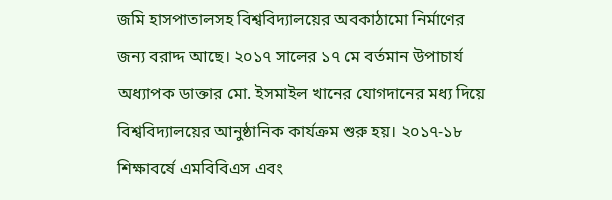জমি হাসপাতালসহ বিশ্ববিদ্যালয়ের অবকাঠামো নির্মাণের জন্য বরাদ্দ আছে। ২০১৭ সালের ১৭ মে বর্তমান উপাচার্য অধ্যাপক ডাক্তার মো. ইসমাইল খানের যোগদানের মধ্য দিয়ে বিশ্ববিদ্যালয়ের আনুষ্ঠানিক কার্যক্রম শুরু হয়। ২০১৭-১৮ শিক্ষাবর্ষে এমবিবিএস এবং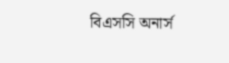বিএসসি অনার্স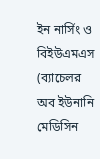ইন নার্সিং ও বিইউএমএস (ব্যাচেলর অব ইউনানি মেডিসিন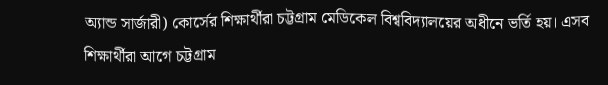অ্যান্ড সার্জারী) কোর্সের শিক্ষার্থীরা চট্টগ্রাম মেডিকেল বিশ্ববিদ্যালয়ের অধীনে ভর্তি হয়। এসব শিক্ষার্থীরা আগে চট্টগ্রাম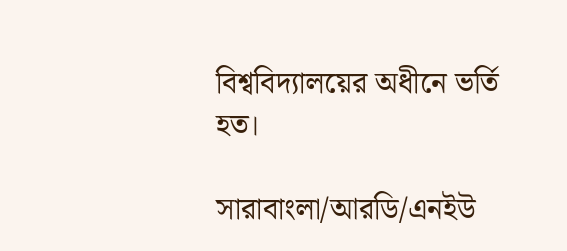বিশ্ববিদ্যালয়ের অধীনে ভর্তি হত।

সারাবাংলা/আরডি/এনইউ